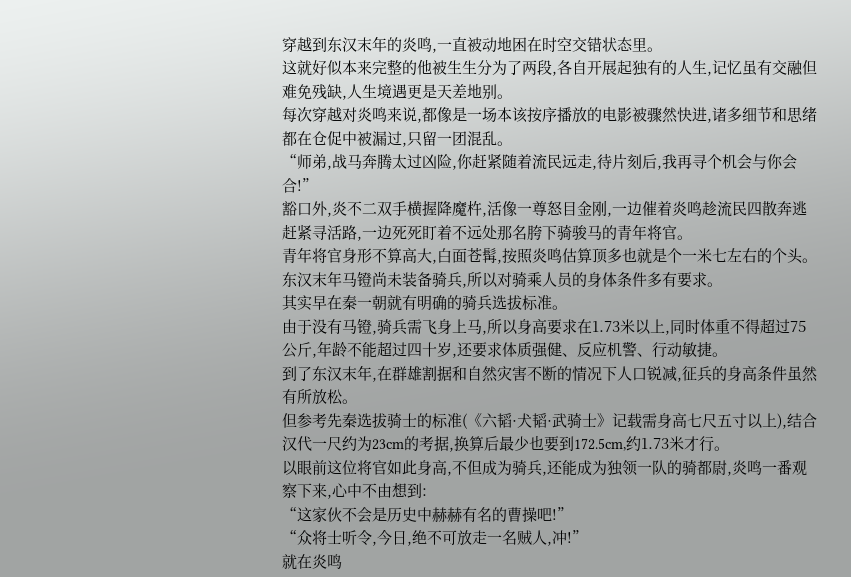穿越到东汉末年的炎鸣,一直被动地困在时空交错状态里。
这就好似本来完整的他被生生分为了两段,各自开展起独有的人生,记忆虽有交融但难免残缺,人生境遇更是天差地别。
每次穿越对炎鸣来说,都像是一场本该按序播放的电影被骤然快进,诸多细节和思绪都在仓促中被漏过,只留一团混乱。
“师弟,战马奔腾太过凶险,你赶紧随着流民远走,待片刻后,我再寻个机会与你会合!”
豁口外,炎不二双手横握降魔杵,活像一尊怒目金刚,一边催着炎鸣趁流民四散奔逃赶紧寻活路,一边死死盯着不远处那名胯下骑骏马的青年将官。
青年将官身形不算高大,白面苍髯,按照炎鸣估算顶多也就是个一米七左右的个头。
东汉末年马镫尚未装备骑兵,所以对骑乘人员的身体条件多有要求。
其实早在秦一朝就有明确的骑兵选拔标准。
由于没有马镫,骑兵需飞身上马,所以身高要求在1.73米以上,同时体重不得超过75公斤,年龄不能超过四十岁,还要求体质强健、反应机警、行动敏捷。
到了东汉末年,在群雄割据和自然灾害不断的情况下人口锐减,征兵的身高条件虽然有所放松。
但参考先秦选拔骑士的标准(《六韬·犬韬·武骑士》记载需身高七尺五寸以上),结合汉代一尺约为23cm的考据,换算后最少也要到172.5cm,约1.73米才行。
以眼前这位将官如此身高,不但成为骑兵,还能成为独领一队的骑都尉,炎鸣一番观察下来,心中不由想到:
“这家伙不会是历史中赫赫有名的曹操吧!”
“众将士听令,今日,绝不可放走一名贼人,冲!”
就在炎鸣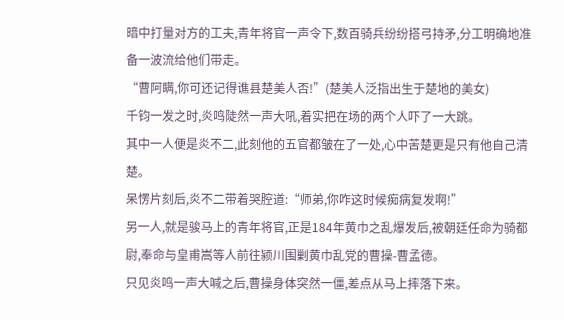暗中打量对方的工夫,青年将官一声令下,数百骑兵纷纷搭弓持矛,分工明确地准备一波流给他们带走。
“曹阿瞒,你可还记得谯县楚美人否!”(楚美人泛指出生于楚地的美女)
千钧一发之时,炎鸣陡然一声大吼,着实把在场的两个人吓了一大跳。
其中一人便是炎不二,此刻他的五官都皱在了一处,心中苦楚更是只有他自己清楚。
呆愣片刻后,炎不二带着哭腔道:“师弟,你咋这时候痴病复发啊!”
另一人,就是骏马上的青年将官,正是184年黄巾之乱爆发后,被朝廷任命为骑都尉,奉命与皇甫嵩等人前往颍川围剿黄巾乱党的曹操-曹孟德。
只见炎鸣一声大喊之后,曹操身体突然一僵,差点从马上摔落下来。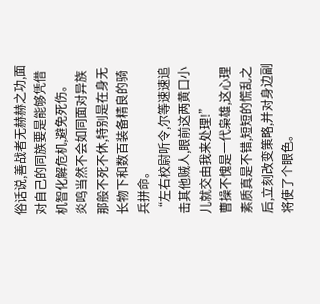俗话说,善战者无赫赫之功,面对自己的同族要是能够凭借机智化解危机,避免死伤。
炎鸣当然不会如同面对异族那般不死不休,特别是在身无长物下和数百装备精良的骑兵拼命。
“左右校尉听令,尔等速速追击其他贼人,眼前这两黄口小儿就交由我来处理!”
曹操不愧是一代枭雄,这心理素质真是不错,短短的慌乱之后,立刻改变策略,并对身边副将使了个眼色。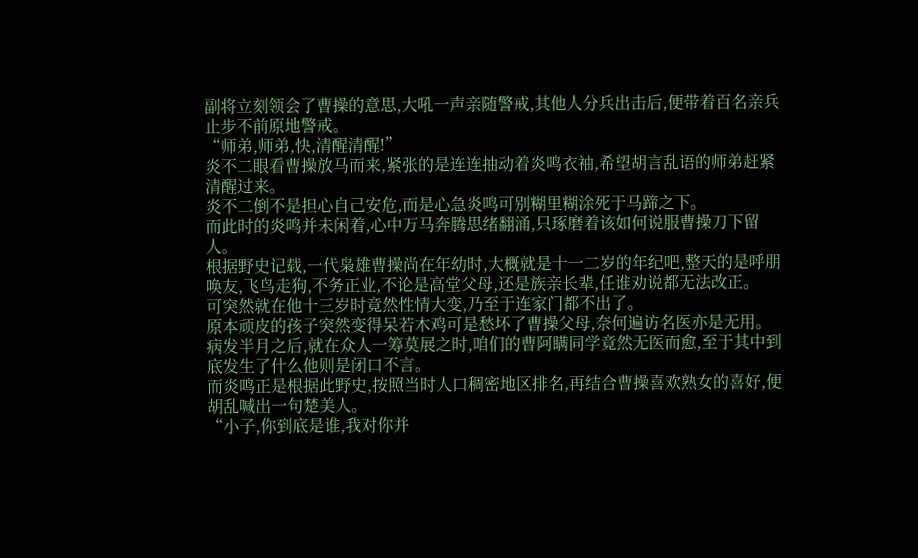副将立刻领会了曹操的意思,大吼一声亲随警戒,其他人分兵出击后,便带着百名亲兵止步不前原地警戒。
“师弟,师弟,快,清醒清醒!”
炎不二眼看曹操放马而来,紧张的是连连抽动着炎鸣衣袖,希望胡言乱语的师弟赶紧清醒过来。
炎不二倒不是担心自己安危,而是心急炎鸣可别糊里糊涂死于马蹄之下。
而此时的炎鸣并未闲着,心中万马奔腾思绪翻涌,只琢磨着该如何说服曹操刀下留人。
根据野史记载,一代枭雄曹操尚在年幼时,大概就是十一二岁的年纪吧,整天的是呼朋唤友,飞鸟走狗,不务正业,不论是高堂父母,还是族亲长辈,任谁劝说都无法改正。
可突然就在他十三岁时竟然性情大变,乃至于连家门都不出了。
原本顽皮的孩子突然变得呆若木鸡可是愁坏了曹操父母,奈何遍访名医亦是无用。
病发半月之后,就在众人一筹莫展之时,咱们的曹阿瞒同学竟然无医而愈,至于其中到底发生了什么他则是闭口不言。
而炎鸣正是根据此野史,按照当时人口稠密地区排名,再结合曹操喜欢熟女的喜好,便胡乱喊出一句楚美人。
“小子,你到底是谁,我对你并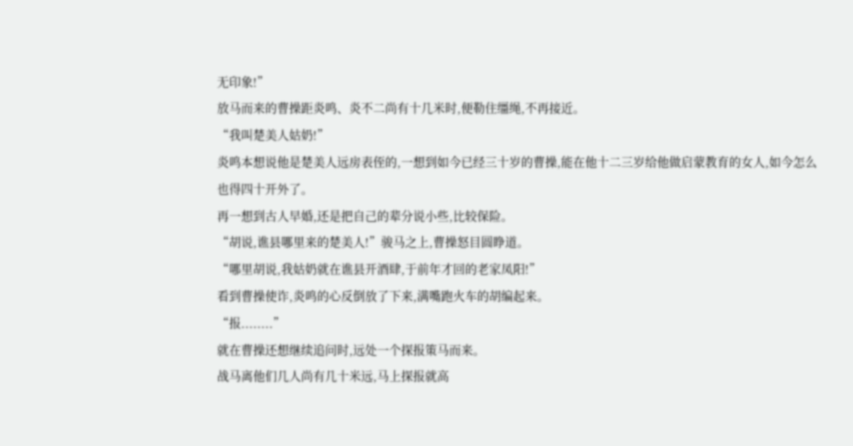无印象!”
放马而来的曹操距炎鸣、炎不二尚有十几米时,便勒住缰绳,不再接近。
“我叫楚美人姑奶!”
炎鸣本想说他是楚美人远房表侄的,一想到如今已经三十岁的曹操,能在他十二三岁给他做启蒙教育的女人,如今怎么也得四十开外了。
再一想到古人早婚,还是把自己的辈分说小些,比较保险。
“胡说,谯县哪里来的楚美人!”骏马之上,曹操怒目圆睁道。
“哪里胡说,我姑奶就在谯县开酒肆,于前年才回的老家凤阳!”
看到曹操使诈,炎鸣的心反倒放了下来,满嘴跑火车的胡编起来。
“报........”
就在曹操还想继续追问时,远处一个探报策马而来。
战马离他们几人尚有几十米远,马上探报就高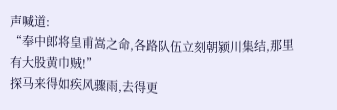声喊道:
“奉中郎将皇甫嵩之命,各路队伍立刻朝颍川集结,那里有大股黄巾贼!”
探马来得如疾风骤雨,去得更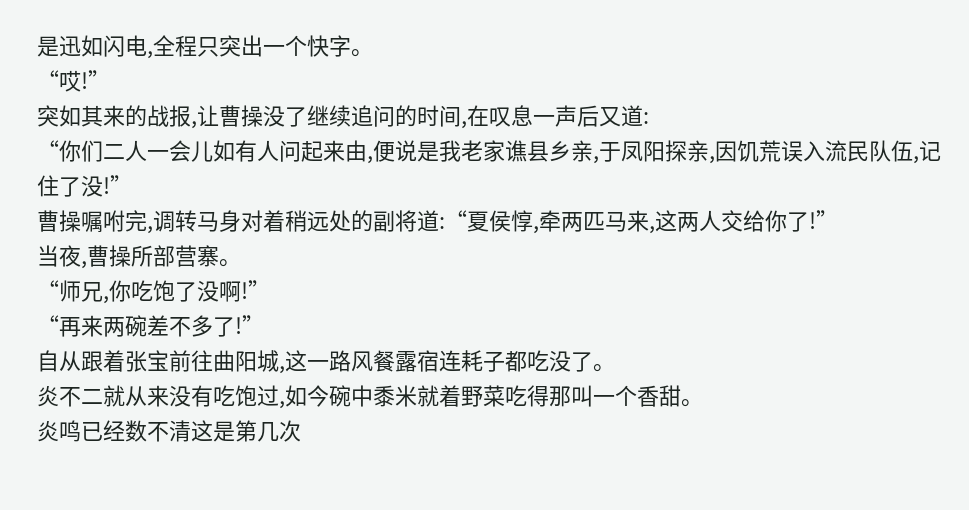是迅如闪电,全程只突出一个快字。
“哎!”
突如其来的战报,让曹操没了继续追问的时间,在叹息一声后又道:
“你们二人一会儿如有人问起来由,便说是我老家谯县乡亲,于凤阳探亲,因饥荒误入流民队伍,记住了没!”
曹操嘱咐完,调转马身对着稍远处的副将道:“夏侯惇,牵两匹马来,这两人交给你了!”
当夜,曹操所部营寨。
“师兄,你吃饱了没啊!”
“再来两碗差不多了!”
自从跟着张宝前往曲阳城,这一路风餐露宿连耗子都吃没了。
炎不二就从来没有吃饱过,如今碗中黍米就着野菜吃得那叫一个香甜。
炎鸣已经数不清这是第几次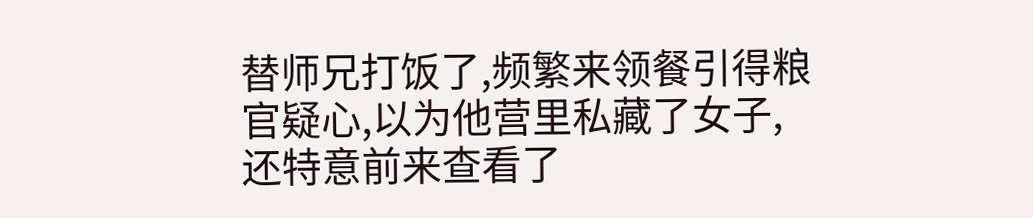替师兄打饭了,频繁来领餐引得粮官疑心,以为他营里私藏了女子,还特意前来查看了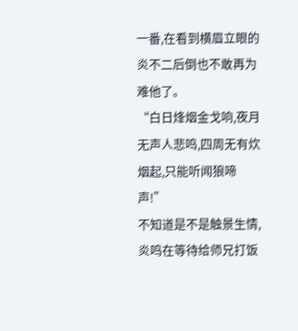一番,在看到横眉立眼的炎不二后倒也不敢再为难他了。
“白日烽烟金戈响,夜月无声人悲鸣,四周无有炊烟起,只能听闻狼啼声!”
不知道是不是触景生情,炎鸣在等待给师兄打饭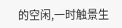的空闲,一时触景生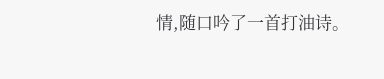情,随口吟了一首打油诗。